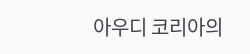아우디 코리아의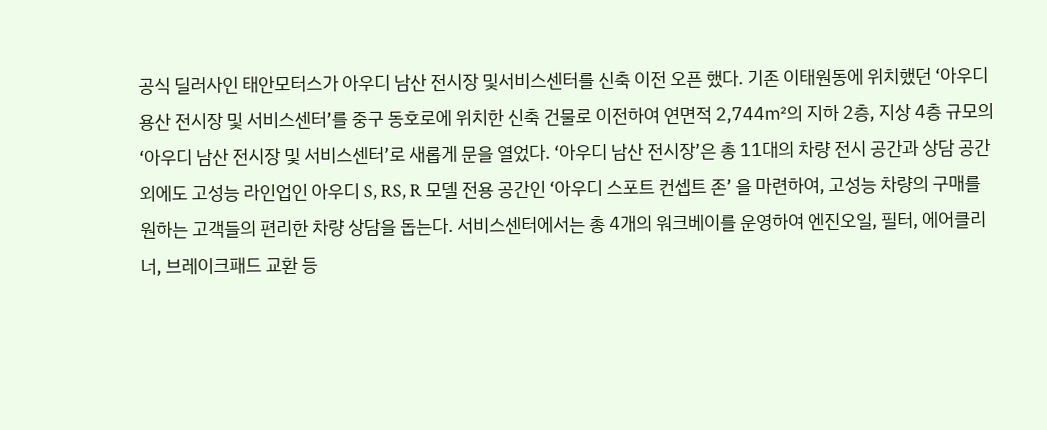공식 딜러사인 태안모터스가 아우디 남산 전시장 및서비스센터를 신축 이전 오픈 했다. 기존 이태원동에 위치했던 ‘아우디 용산 전시장 및 서비스센터’를 중구 동호로에 위치한 신축 건물로 이전하여 연면적 2,744㎡의 지하 2층, 지상 4층 규모의 ‘아우디 남산 전시장 및 서비스센터’로 새롭게 문을 열었다. ‘아우디 남산 전시장’은 총 11대의 차량 전시 공간과 상담 공간 외에도 고성능 라인업인 아우디 S, RS, R 모델 전용 공간인 ‘아우디 스포트 컨셉트 존’ 을 마련하여, 고성능 차량의 구매를 원하는 고객들의 편리한 차량 상담을 돕는다. 서비스센터에서는 총 4개의 워크베이를 운영하여 엔진오일, 필터, 에어클리너, 브레이크패드 교환 등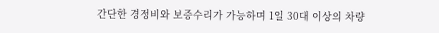간단한 경정비와 보증수리가 가능하며 1일 30대 이상의 차량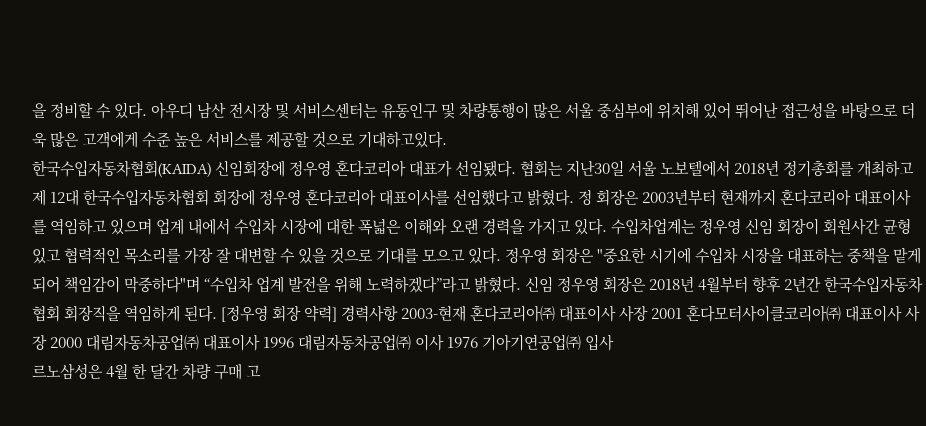을 정비할 수 있다. 아우디 남산 전시장 및 서비스센터는 유동인구 및 차량통행이 많은 서울 중심부에 위치해 있어 뛰어난 접근성을 바탕으로 더욱 많은 고객에게 수준 높은 서비스를 제공할 것으로 기대하고있다.
한국수입자동차협회(KAIDA) 신임회장에 정우영 혼다코리아 대표가 선임됐다. 협회는 지난30일 서울 노보텔에서 2018년 정기총회를 개최하고 제 12대 한국수입자동차협회 회장에 정우영 혼다코리아 대표이사를 선임했다고 밝혔다. 정 회장은 2003년부터 현재까지 혼다코리아 대표이사를 역임하고 있으며 업계 내에서 수입차 시장에 대한 폭넓은 이해와 오랜 경력을 가지고 있다. 수입차업계는 정우영 신임 회장이 회원사간 균형 있고 협력적인 목소리를 가장 잘 대변할 수 있을 것으로 기대를 모으고 있다. 정우영 회장은 "중요한 시기에 수입차 시장을 대표하는 중책을 맡게 되어 책임감이 막중하다"며 “수입차 업계 발전을 위해 노력하겠다”라고 밝혔다. 신임 정우영 회장은 2018년 4월부터 향후 2년간 한국수입자동차협회 회장직을 역임하게 된다. [정우영 회장 약력] 경력사항 2003-현재 혼다코리아㈜ 대표이사 사장 2001 혼다모터사이클코리아㈜ 대표이사 사장 2000 대림자동차공업㈜ 대표이사 1996 대림자동차공업㈜ 이사 1976 기아기연공업㈜ 입사
르노삼성은 4월 한 달간 차량 구매 고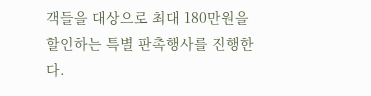객들을 대상으로 최대 180만원을 할인하는 특별 판촉행사를 진행한다.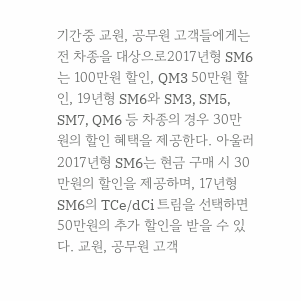기간중 교원, 공무원 고객들에게는전 차종을 대상으로2017년형 SM6는 100만원 할인, QM3 50만원 할인, 19년형 SM6와 SM3, SM5, SM7, QM6 등 차종의 경우 30만원의 할인 혜택을 제공한다. 아울러 2017년형 SM6는 현금 구매 시 30만원의 할인을 제공하며, 17년형 SM6의 TCe/dCi 트림을 선택하면 50만원의 추가 할인을 받을 수 있다. 교원, 공무원 고객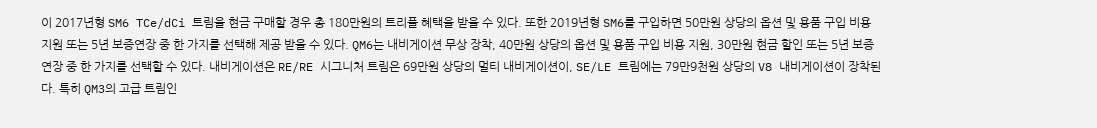이 2017년형 SM6 TCe/dCi 트림을 현금 구매할 경우 총 180만원의 트리플 혜택을 받을 수 있다. 또한 2019년형 SM6를 구입하면 50만원 상당의 옵션 및 용품 구입 비용 지원 또는 5년 보증연장 중 한 가지를 선택해 제공 받을 수 있다. QM6는 내비게이션 무상 장착, 40만원 상당의 옵션 및 용품 구입 비용 지원, 30만원 현금 할인 또는 5년 보증연장 중 한 가지를 선택할 수 있다. 내비게이션은 RE/RE 시그니처 트림은 69만원 상당의 멀티 내비게이션이, SE/LE 트림에는 79만9천원 상당의 V8 내비게이션이 장착된다. 특히 QM3의 고급 트림인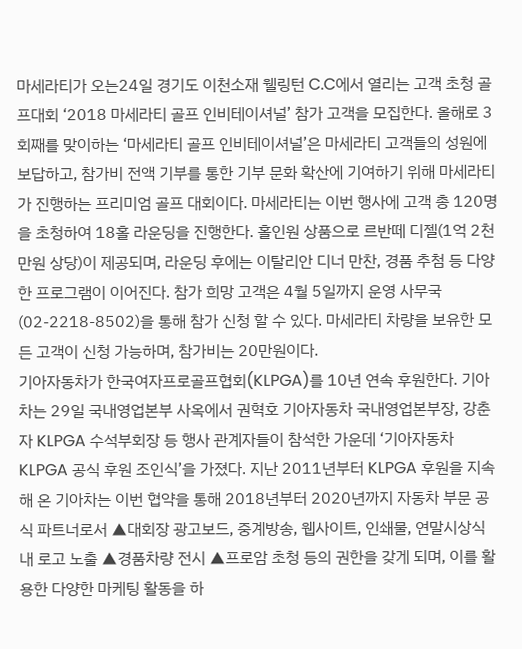마세라티가 오는24일 경기도 이천소재 웰링턴 C.C에서 열리는 고객 초청 골프대회 ‘2018 마세라티 골프 인비테이셔널’ 참가 고객을 모집한다. 올해로 3회째를 맞이하는 ‘마세라티 골프 인비테이셔널’은 마세라티 고객들의 성원에 보답하고, 참가비 전액 기부를 통한 기부 문화 확산에 기여하기 위해 마세라티가 진행하는 프리미엄 골프 대회이다. 마세라티는 이번 행사에 고객 총 120명을 초청하여 18홀 라운딩을 진행한다. 홀인원 상품으로 르반떼 디젤(1억 2천만원 상당)이 제공되며, 라운딩 후에는 이탈리안 디너 만찬, 경품 추첨 등 다양한 프로그램이 이어진다. 참가 희망 고객은 4월 5일까지 운영 사무국(02-2218-8502)을 통해 참가 신청 할 수 있다. 마세라티 차량을 보유한 모든 고객이 신청 가능하며, 참가비는 20만원이다.
기아자동차가 한국여자프로골프협회(KLPGA)를 10년 연속 후원한다. 기아차는 29일 국내영업본부 사옥에서 권혁호 기아자동차 국내영업본부장, 강춘자 KLPGA 수석부회장 등 행사 관계자들이 참석한 가운데 ‘기아자동차 KLPGA 공식 후원 조인식’을 가졌다. 지난 2011년부터 KLPGA 후원을 지속해 온 기아차는 이번 협약을 통해 2018년부터 2020년까지 자동차 부문 공식 파트너로서 ▲대회장 광고보드, 중계방송, 웹사이트, 인쇄물, 연말시상식 내 로고 노출 ▲경품차량 전시 ▲프로암 초청 등의 권한을 갖게 되며, 이를 활용한 다양한 마케팅 활동을 하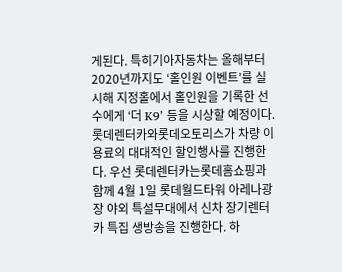게된다. 특히기아자동차는 올해부터 2020년까지도 ‘홀인원 이벤트’를 실시해 지정홀에서 홀인원을 기록한 선수에게 ‘더 K9’ 등을 시상할 예정이다.
롯데렌터카와롯데오토리스가 차량 이용료의 대대적인 할인행사를 진행한다. 우선 롯데렌터카는롯데홈쇼핑과 함께 4월 1일 롯데월드타워 아레나광장 야외 특설무대에서 신차 장기렌터카 특집 생방송을 진행한다. 하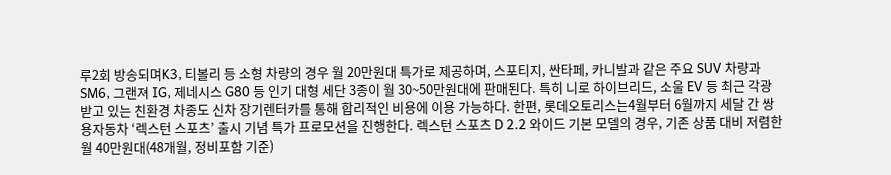루2회 방송되며K3, 티볼리 등 소형 차량의 경우 월 20만원대 특가로 제공하며, 스포티지, 싼타페, 카니발과 같은 주요 SUV 차량과 SM6, 그랜져 IG, 제네시스 G80 등 인기 대형 세단 3종이 월 30~50만원대에 판매된다. 특히 니로 하이브리드, 소울 EV 등 최근 각광 받고 있는 친환경 차종도 신차 장기렌터카를 통해 합리적인 비용에 이용 가능하다. 한편, 롯데오토리스는4월부터 6월까지 세달 간 쌍용자동차 ‘렉스턴 스포츠’ 출시 기념 특가 프로모션을 진행한다. 렉스턴 스포츠 D 2.2 와이드 기본 모델의 경우, 기존 상품 대비 저렴한 월 40만원대(48개월, 정비포함 기준)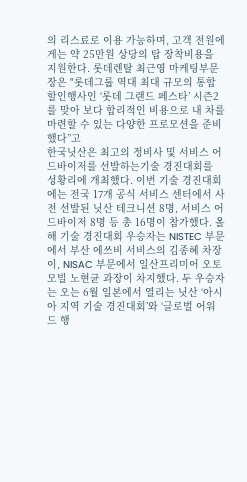의 리스료로 이용 가능하며, 고객 전원에게는 약 25만원 상당의 탑 장착비용을 지원한다. 롯데렌탈 최근영 마케팅부문장은 "롯데그룹 역대 최대 규모의 통합 할인행사인 ‘롯데 그랜드 페스타’ 시즌2를 맞아 보다 합리적인 비용으로 내 차를 마련할 수 있는 다양한 프로모션을 준비했다”고
한국닛산은 최고의 정비사 및 서비스 어드바이저를 선발하는기술 경진대회를 성황리에 개최했다. 이번 기술 경진대회에는 전국 17개 공식 서비스 센터에서 사전 선발된 닛산 테크니션 8명, 서비스 어드바이저 8명 등 총 16명이 참가했다. 올해 기술 경진대회 우승자는 NISTEC 부문에서 부산 에쓰비 서비스의 김종혜 차장이, NISAC 부문에서 일산프리미어 오토모빌 노현균 과장이 차지했다. 두 우승자는 오는 6월 일본에서 열리는 닛산 ‘아시아 지역 기술 경진대회’와 ‘글로벌 어워드 행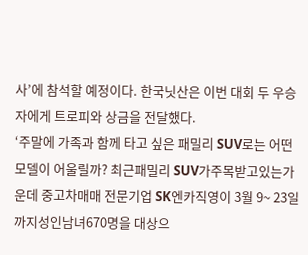사’에 참석할 예정이다. 한국닛산은 이번 대회 두 우승자에게 트로피와 상금을 전달했다.
‘주말에 가족과 함께 타고 싶은 패밀리 SUV로는 어떤 모델이 어울릴까? 최근패밀리 SUV가주목받고있는가운데 중고차매매 전문기업 SK엔카직영이 3월 9~ 23일까지성인남녀670명을 대상으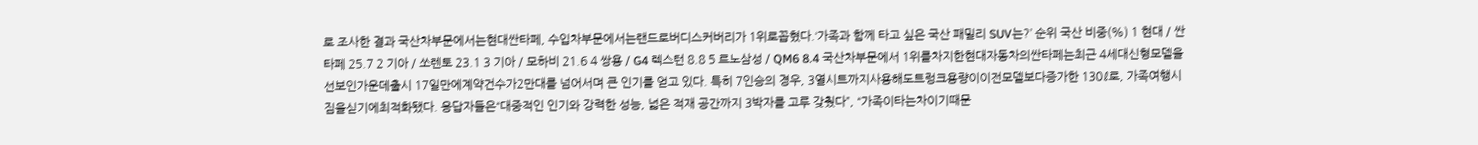로 조사한 결과 국산차부문에서는현대싼타페, 수입차부문에서는랜드로버디스커버리가 1위로꼽혔다.‘가족과 함께 타고 싶은 국산 패밀리 SUV는?’ 순위 국산 비중(%) 1 현대 / 싼타페 25.7 2 기아 / 쏘렌토 23.1 3 기아 / 모하비 21.6 4 쌍용 / G4 렉스턴 8.8 5 르노삼성 / QM6 8.4 국산차부문에서 1위를차지한현대자동차의싼타페는최근 4세대신형모델을선보인가운데출시 17일만에계약건수가2만대를 넘어서며 큰 인기를 얻고 있다. 특히 7인승의 경우, 3열시트까지사용해도트렁크용량이이전모델보다증가한 130ℓ로, 가족여행시짐을싣기에최적화됐다. 응답자들은“대중적인 인기와 강력한 성능, 넓은 적재 공간까지 3박자를 고루 갖췄다”, “가족이타는차이기때문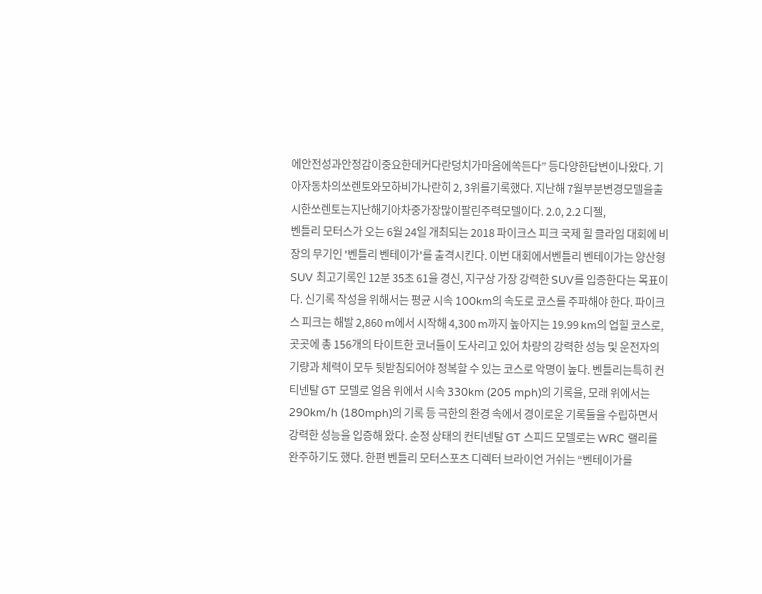에안전성과안정감이중요한데커다란덩치가마음에쏙든다” 등다양한답변이나왔다. 기아자동차의쏘렌토와모하비가나란히 2, 3위를기록했다. 지난해 7월부분변경모델을출시한쏘렌토는지난해기아차중가장많이팔린주력모델이다. 2.0, 2.2 디젤,
벤틀리 모터스가 오는 6월 24일 개최되는 2018 파이크스 피크 국제 힐 클라임 대회에 비장의 무기인 '벤틀리 벤테이가'를 출격시킨다. 이번 대회에서벤틀리 벤테이가는 양산형 SUV 최고기록인 12분 35초 61을 경신, 지구상 가장 강력한 SUV를 입증한다는 목표이다. 신기록 작성을 위해서는 평균 시속 100km의 속도로 코스를 주파해야 한다. 파이크스 피크는 해발 2,860 m에서 시작해 4,300 m까지 높아지는 19.99 km의 업힐 코스로, 곳곳에 총 156개의 타이트한 코너들이 도사리고 있어 차량의 강력한 성능 및 운전자의 기량과 체력이 모두 뒷받침되어야 정복할 수 있는 코스로 악명이 높다. 벤틀리는특히 컨티넨탈 GT 모델로 얼음 위에서 시속 330km (205 mph)의 기록을, 모래 위에서는 290km/h (180mph)의 기록 등 극한의 환경 속에서 경이로운 기록들을 수립하면서 강력한 성능을 입증해 왔다. 순정 상태의 컨티넨탈 GT 스피드 모델로는 WRC 랠리를 완주하기도 했다. 한편 벤틀리 모터스포츠 디렉터 브라이언 거쉬는 “벤테이가를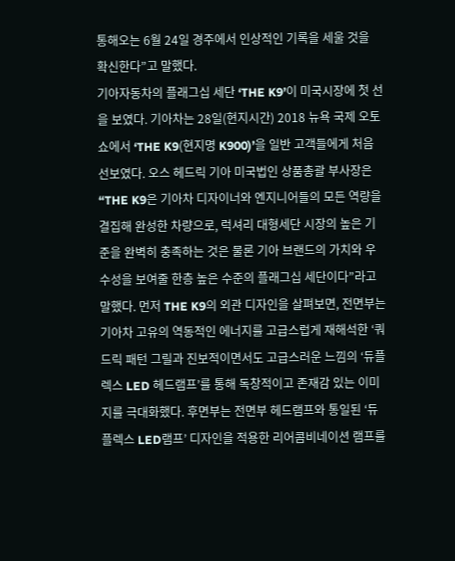통해오는 6월 24일 경주에서 인상적인 기록을 세울 것을 확신한다”고 말했다.
기아자동차의 플래그십 세단 ‘THE K9’이 미국시장에 첫 선을 보였다. 기아차는 28일(현지시간) 2018 뉴욕 국제 오토쇼에서 ‘THE K9(현지명 K900)’을 일반 고객들에게 처음 선보였다. 오스 헤드릭 기아 미국법인 상품총괄 부사장은 “THE K9은 기아차 디자이너와 엔지니어들의 모든 역량을 결집해 완성한 차량으로, 럭셔리 대형세단 시장의 높은 기준을 완벽히 충족하는 것은 물론 기아 브랜드의 가치와 우수성을 보여줄 한층 높은 수준의 플래그십 세단이다”라고 말했다. 먼저 THE K9의 외관 디자인을 살펴보면, 전면부는기아차 고유의 역동적인 에너지를 고급스럽게 재해석한 ‘쿼드릭 패턴 그릴과 진보적이면서도 고급스러운 느낌의 ‘듀플렉스 LED 헤드램프’를 통해 독창적이고 존재감 있는 이미지를 극대화했다. 후면부는 전면부 헤드램프와 통일된 ‘듀플렉스 LED램프’ 디자인을 적용한 리어콤비네이션 램프를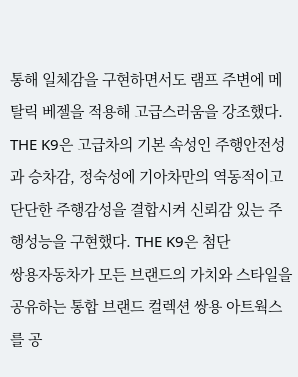통해 일체감을 구현하면서도 램프 주변에 메탈릭 베젤을 적용해 고급스러움을 강조했다. THE K9은 고급차의 기본 속성인 주행안전성과 승차감, 정숙성에 기아차만의 역동적이고 단단한 주행감성을 결합시켜 신뢰감 있는 주행성능을 구현했다. THE K9은 첨단
쌍용자동차가 모든 브랜드의 가치와 스타일을 공유하는 통합 브랜드 컬렉션 쌍용 아트웍스를 공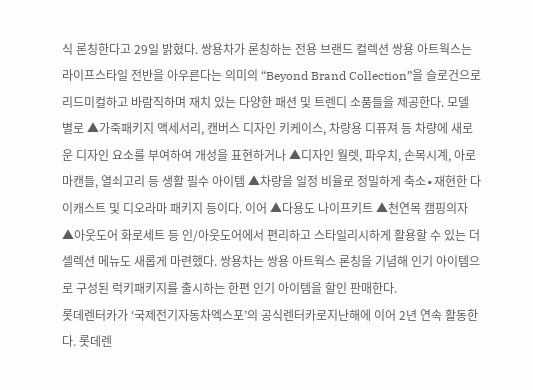식 론칭한다고 29일 밝혔다. 쌍용차가 론칭하는 전용 브랜드 컬렉션 쌍용 아트웍스는라이프스타일 전반을 아우른다는 의미의 “Beyond Brand Collection”을 슬로건으로 리드미컬하고 바람직하며 재치 있는 다양한 패션 및 트렌디 소품들을 제공한다. 모델 별로 ▲가죽패키지 액세서리, 캔버스 디자인 키케이스, 차량용 디퓨져 등 차량에 새로운 디자인 요소를 부여하여 개성을 표현하거나 ▲디자인 월렛, 파우치, 손목시계, 아로마캔들, 열쇠고리 등 생활 필수 아이템 ▲차량을 일정 비율로 정밀하게 축소∙재현한 다이캐스트 및 디오라마 패키지 등이다. 이어 ▲다용도 나이프키트 ▲천연목 캠핑의자 ▲아웃도어 화로세트 등 인/아웃도어에서 편리하고 스타일리시하게 활용할 수 있는 더 셀렉션 메뉴도 새롭게 마련했다. 쌍용차는 쌍용 아트웍스 론칭을 기념해 인기 아이템으로 구성된 럭키패키지를 출시하는 한편 인기 아이템을 할인 판매한다.
롯데렌터카가 ‘국제전기자동차엑스포’의 공식렌터카로지난해에 이어 2년 연속 활동한다. 롯데렌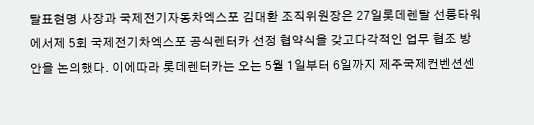탈표현명 사장과 국제전기자동차엑스포 김대환 조직위원장은 27일롯데렌탈 선릉타워에서제 5회 국제전기차엑스포 공식렌터카 선정 협약식을 갖고다각적인 업무 협조 방안을 논의했다. 이에따라 롯데렌터카는 오는 5월 1일부터 6일까지 제주국제컨벤션센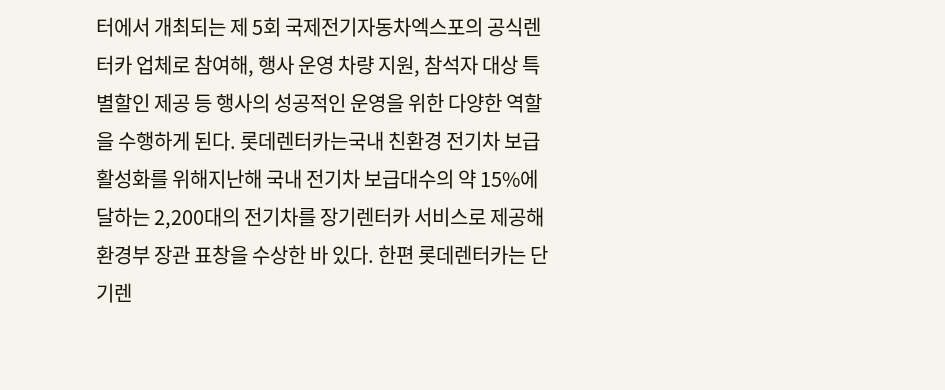터에서 개최되는 제 5회 국제전기자동차엑스포의 공식렌터카 업체로 참여해, 행사 운영 차량 지원, 참석자 대상 특별할인 제공 등 행사의 성공적인 운영을 위한 다양한 역할을 수행하게 된다. 롯데렌터카는국내 친환경 전기차 보급 활성화를 위해지난해 국내 전기차 보급대수의 약 15%에 달하는 2,200대의 전기차를 장기렌터카 서비스로 제공해 환경부 장관 표창을 수상한 바 있다. 한편 롯데렌터카는 단기렌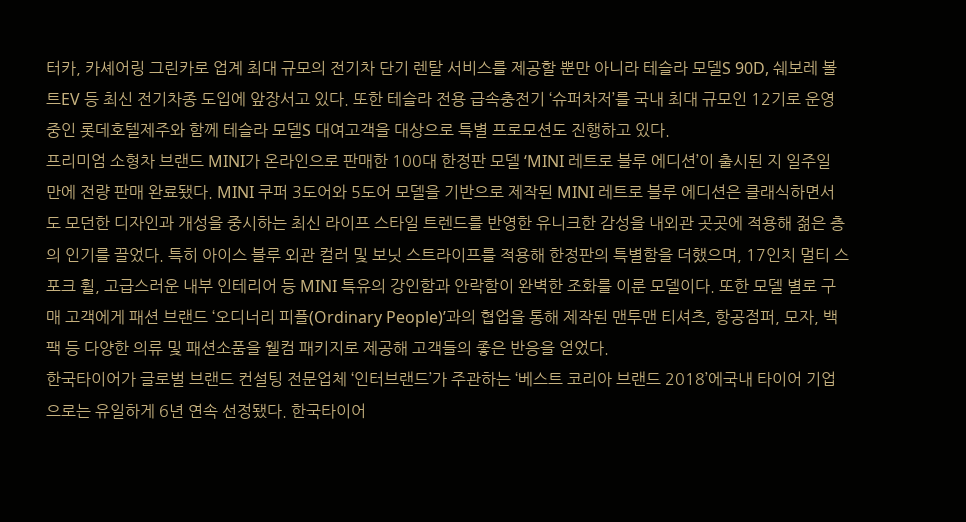터카, 카셰어링 그린카로 업계 최대 규모의 전기차 단기 렌탈 서비스를 제공할 뿐만 아니라 테슬라 모델S 90D, 쉐보레 볼트EV 등 최신 전기차종 도입에 앞장서고 있다. 또한 테슬라 전용 급속충전기 ‘슈퍼차저’를 국내 최대 규모인 12기로 운영 중인 롯데호텔제주와 함께 테슬라 모델S 대여고객을 대상으로 특별 프로모션도 진행하고 있다.
프리미엄 소형차 브랜드 MINI가 온라인으로 판매한 100대 한정판 모델 ‘MINI 레트로 블루 에디션’이 출시된 지 일주일 만에 전량 판매 완료됐다. MINI 쿠퍼 3도어와 5도어 모델을 기반으로 제작된 MINI 레트로 블루 에디션은 클래식하면서도 모던한 디자인과 개성을 중시하는 최신 라이프 스타일 트렌드를 반영한 유니크한 감성을 내외관 곳곳에 적용해 젊은 층의 인기를 끌었다. 특히 아이스 블루 외관 컬러 및 보닛 스트라이프를 적용해 한정판의 특별함을 더했으며, 17인치 멀티 스포크 휠, 고급스러운 내부 인테리어 등 MINI 특유의 강인함과 안락함이 완벽한 조화를 이룬 모델이다. 또한 모델 별로 구매 고객에게 패션 브랜드 ‘오디너리 피플(Ordinary People)’과의 협업을 통해 제작된 맨투맨 티셔츠, 항공점퍼, 모자, 백팩 등 다양한 의류 및 패션소품을 웰컴 패키지로 제공해 고객들의 좋은 반응을 얻었다.
한국타이어가 글로벌 브랜드 컨설팅 전문업체 ‘인터브랜드’가 주관하는 ‘베스트 코리아 브랜드 2018’에국내 타이어 기업으로는 유일하게 6년 연속 선정됐다. 한국타이어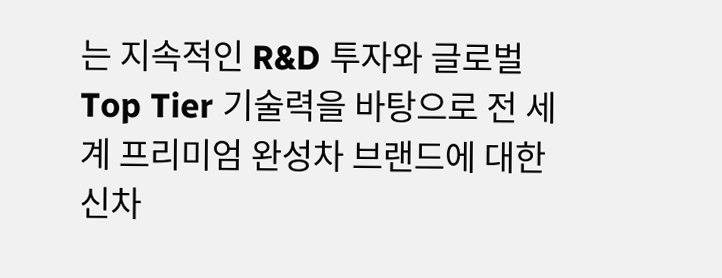는 지속적인 R&D 투자와 글로벌 Top Tier 기술력을 바탕으로 전 세계 프리미엄 완성차 브랜드에 대한 신차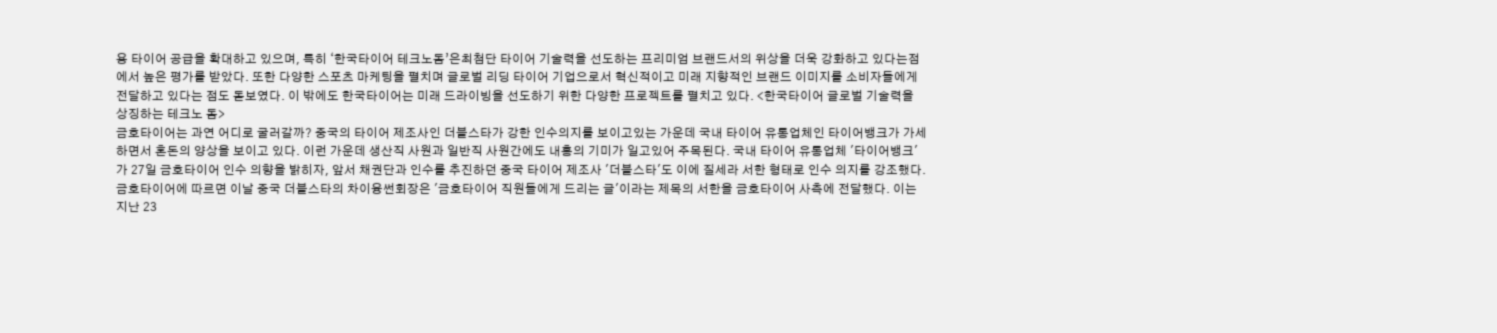용 타이어 공급을 확대하고 있으며, 특히 ‘한국타이어 테크노돔’은최첨단 타이어 기술력을 선도하는 프리미엄 브랜드서의 위상을 더욱 강화하고 있다는점에서 높은 평가를 받았다. 또한 다양한 스포츠 마케팅을 펼치며 글로벌 리딩 타이어 기업으로서 혁신적이고 미래 지향적인 브랜드 이미지를 소비자들에게 전달하고 있다는 점도 돋보였다. 이 밖에도 한국타이어는 미래 드라이빙을 선도하기 위한 다양한 프로젝트를 펼치고 있다. <한국타이어 글로벌 기술력을 상징하는 테크노 돔>
금호타이어는 과연 어디로 굴러갈까? 중국의 타이어 제조사인 더블스타가 강한 인수의지를 보이고있는 가운데 국내 타이어 유통업체인 타이어뱅크가 가세하면서 혼돈의 양상을 보이고 있다. 이런 가운데 생산직 사원과 일반직 사원간에도 내홍의 기미가 일고있어 주목된다. 국내 타이어 유통업체 '타이어뱅크'가 27일 금호타이어 인수 의향을 밝히자, 앞서 채권단과 인수를 추진하던 중국 타이어 제조사 '더블스타'도 이에 질세라 서한 형태로 인수 의지를 강조했다. 금호타이어에 따르면 이날 중국 더블스타의 차이융썬회장은 '금호타이어 직원들에게 드리는 글'이라는 제목의 서한을 금호타이어 사측에 전달했다. 이는 지난 23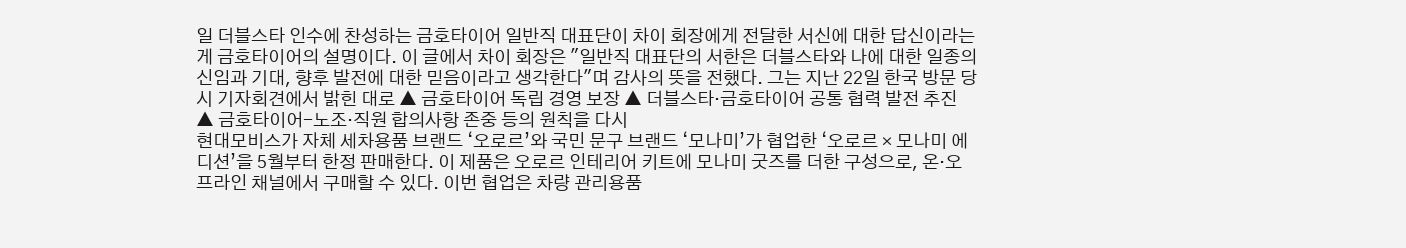일 더블스타 인수에 찬성하는 금호타이어 일반직 대표단이 차이 회장에게 전달한 서신에 대한 답신이라는 게 금호타이어의 설명이다. 이 글에서 차이 회장은 "일반직 대표단의 서한은 더블스타와 나에 대한 일종의 신임과 기대, 향후 발전에 대한 믿음이라고 생각한다"며 감사의 뜻을 전했다. 그는 지난 22일 한국 방문 당시 기자회견에서 밝힌 대로 ▲ 금호타이어 독립 경영 보장 ▲ 더블스타·금호타이어 공통 협력 발전 추진 ▲ 금호타이어-노조·직원 합의사항 존중 등의 원칙을 다시
현대모비스가 자체 세차용품 브랜드 ‘오로르’와 국민 문구 브랜드 ‘모나미’가 협업한 ‘오로르 × 모나미 에디션’을 5월부터 한정 판매한다. 이 제품은 오로르 인테리어 키트에 모나미 굿즈를 더한 구성으로, 온·오프라인 채널에서 구매할 수 있다. 이번 협업은 차량 관리용품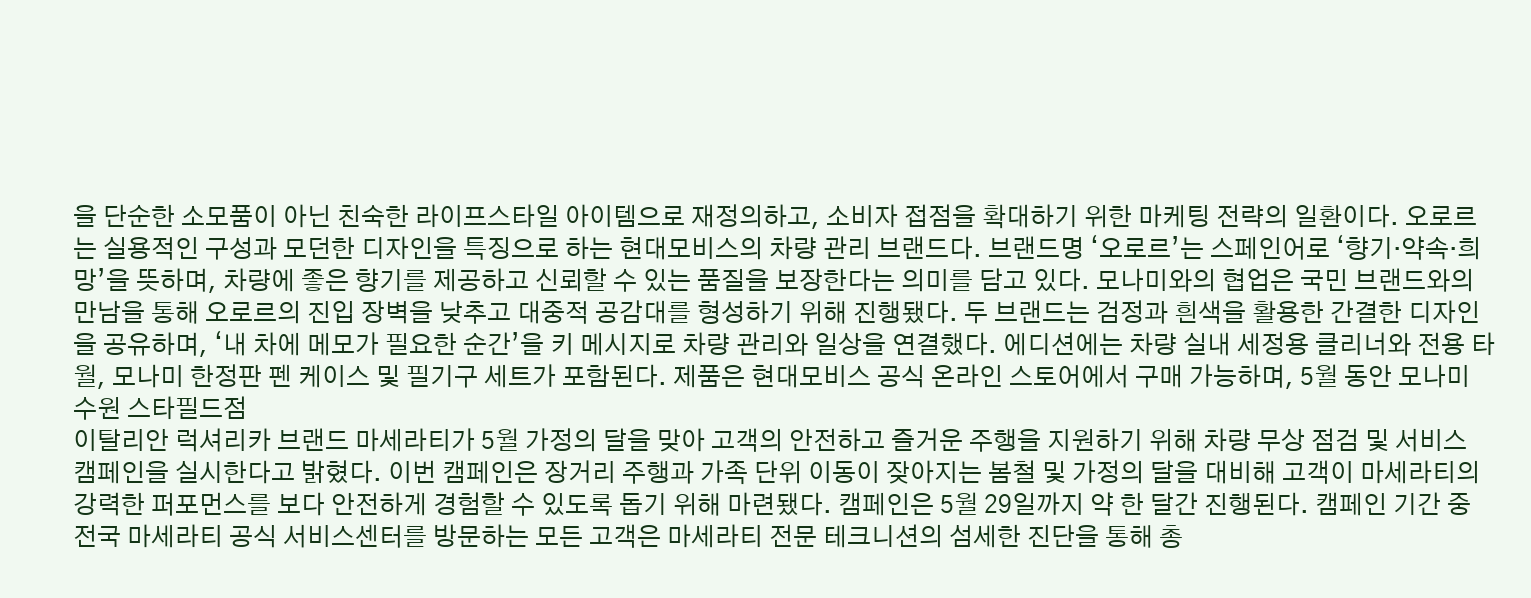을 단순한 소모품이 아닌 친숙한 라이프스타일 아이템으로 재정의하고, 소비자 접점을 확대하기 위한 마케팅 전략의 일환이다. 오로르는 실용적인 구성과 모던한 디자인을 특징으로 하는 현대모비스의 차량 관리 브랜드다. 브랜드명 ‘오로르’는 스페인어로 ‘향기·약속·희망’을 뜻하며, 차량에 좋은 향기를 제공하고 신뢰할 수 있는 품질을 보장한다는 의미를 담고 있다. 모나미와의 협업은 국민 브랜드와의 만남을 통해 오로르의 진입 장벽을 낮추고 대중적 공감대를 형성하기 위해 진행됐다. 두 브랜드는 검정과 흰색을 활용한 간결한 디자인을 공유하며, ‘내 차에 메모가 필요한 순간’을 키 메시지로 차량 관리와 일상을 연결했다. 에디션에는 차량 실내 세정용 클리너와 전용 타월, 모나미 한정판 펜 케이스 및 필기구 세트가 포함된다. 제품은 현대모비스 공식 온라인 스토어에서 구매 가능하며, 5월 동안 모나미 수원 스타필드점
이탈리안 럭셔리카 브랜드 마세라티가 5월 가정의 달을 맞아 고객의 안전하고 즐거운 주행을 지원하기 위해 차량 무상 점검 및 서비스 캠페인을 실시한다고 밝혔다. 이번 캠페인은 장거리 주행과 가족 단위 이동이 잦아지는 봄철 및 가정의 달을 대비해 고객이 마세라티의 강력한 퍼포먼스를 보다 안전하게 경험할 수 있도록 돕기 위해 마련됐다. 캠페인은 5월 29일까지 약 한 달간 진행된다. 캠페인 기간 중 전국 마세라티 공식 서비스센터를 방문하는 모든 고객은 마세라티 전문 테크니션의 섬세한 진단을 통해 총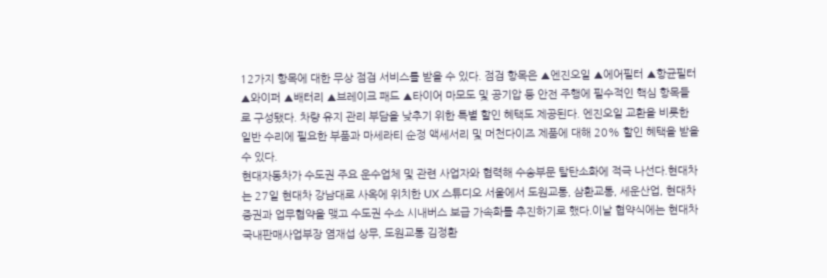12가지 항목에 대한 무상 점검 서비스를 받을 수 있다. 점검 항목은 ▲엔진오일 ▲에어필터 ▲항균필터 ▲와이퍼 ▲배터리 ▲브레이크 패드 ▲타이어 마모도 및 공기압 등 안전 주행에 필수적인 핵심 항목들로 구성됐다. 차량 유지 관리 부담을 낮추기 위한 특별 할인 혜택도 제공된다. 엔진오일 교환을 비롯한 일반 수리에 필요한 부품과 마세라티 순정 액세서리 및 머천다이즈 제품에 대해 20% 할인 혜택을 받을 수 있다.
현대자동차가 수도권 주요 운수업체 및 관련 사업자와 협력해 수송부문 탈탄소화에 적극 나선다.현대차는 27일 현대차 강남대로 사옥에 위치한 UX 스튜디오 서울에서 도원교통, 삼환교통, 세운산업, 현대차증권과 업무협약을 맺고 수도권 수소 시내버스 보급 가속화를 추진하기로 했다.이날 협약식에는 현대차 국내판매사업부장 염재섭 상무, 도원교통 김정환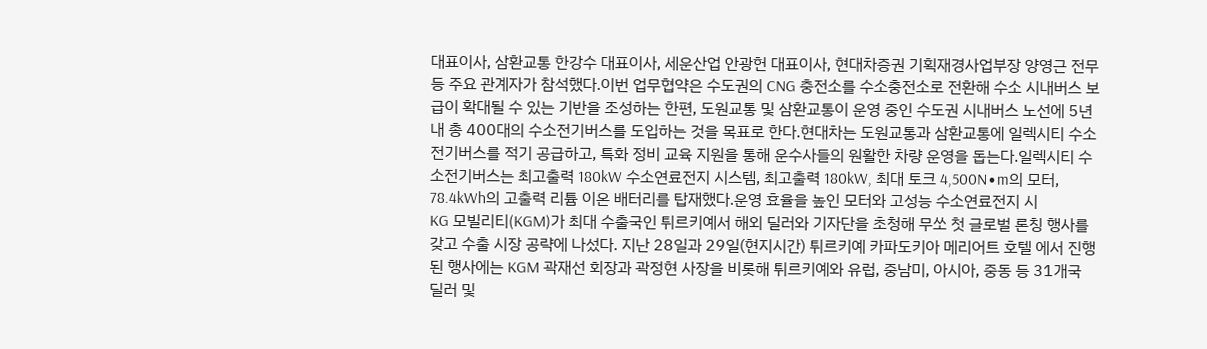대표이사, 삼환교통 한강수 대표이사, 세운산업 안광헌 대표이사, 현대차증권 기획재경사업부장 양영근 전무 등 주요 관계자가 참석했다.이번 업무협약은 수도권의 CNG 충전소를 수소충전소로 전환해 수소 시내버스 보급이 확대될 수 있는 기반을 조성하는 한편, 도원교통 및 삼환교통이 운영 중인 수도권 시내버스 노선에 5년 내 총 400대의 수소전기버스를 도입하는 것을 목표로 한다.현대차는 도원교통과 삼환교통에 일렉시티 수소전기버스를 적기 공급하고, 특화 정비 교육 지원을 통해 운수사들의 원활한 차량 운영을 돕는다.일렉시티 수소전기버스는 최고출력 180kW 수소연료전지 시스템, 최고출력 180kW, 최대 토크 4,500N∙m의 모터, 78.4kWh의 고출력 리튬 이온 배터리를 탑재했다.운영 효율을 높인 모터와 고성능 수소연료전지 시
KG 모빌리티(KGM)가 최대 수출국인 튀르키예서 해외 딜러와 기자단을 초청해 무쏘 첫 글로벌 론칭 행사를 갖고 수출 시장 공략에 나섰다. 지난 28일과 29일(현지시간) 튀르키예 카파도키아 메리어트 호텔 에서 진행된 행사에는 KGM 곽재선 회장과 곽정현 사장을 비롯해 튀르키예와 유럽, 중남미, 아시아, 중동 등 31개국 딜러 및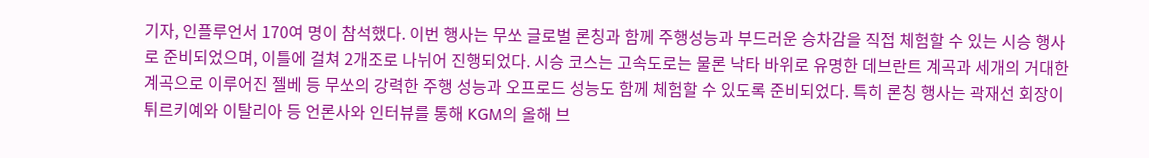기자, 인플루언서 170여 명이 참석했다. 이번 행사는 무쏘 글로벌 론칭과 함께 주행성능과 부드러운 승차감을 직접 체험할 수 있는 시승 행사로 준비되었으며, 이틀에 걸쳐 2개조로 나뉘어 진행되었다. 시승 코스는 고속도로는 물론 낙타 바위로 유명한 데브란트 계곡과 세개의 거대한 계곡으로 이루어진 젤베 등 무쏘의 강력한 주행 성능과 오프로드 성능도 함께 체험할 수 있도록 준비되었다. 특히 론칭 행사는 곽재선 회장이 튀르키예와 이탈리아 등 언론사와 인터뷰를 통해 KGM의 올해 브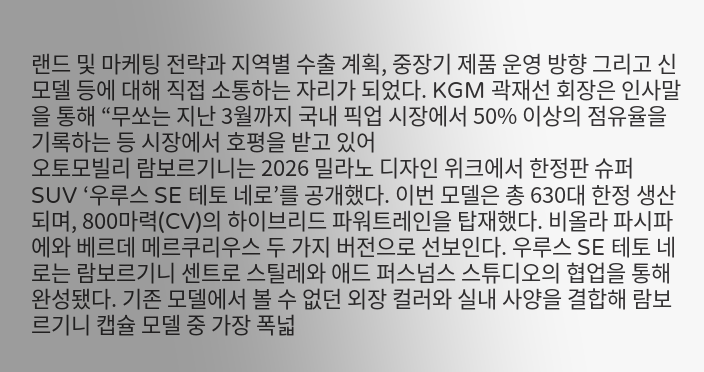랜드 및 마케팅 전략과 지역별 수출 계획, 중장기 제품 운영 방향 그리고 신모델 등에 대해 직접 소통하는 자리가 되었다. KGM 곽재선 회장은 인사말을 통해 “무쏘는 지난 3월까지 국내 픽업 시장에서 50% 이상의 점유율을 기록하는 등 시장에서 호평을 받고 있어
오토모빌리 람보르기니는 2026 밀라노 디자인 위크에서 한정판 슈퍼 SUV ‘우루스 SE 테토 네로’를 공개했다. 이번 모델은 총 630대 한정 생산되며, 800마력(CV)의 하이브리드 파워트레인을 탑재했다. 비올라 파시파에와 베르데 메르쿠리우스 두 가지 버전으로 선보인다. 우루스 SE 테토 네로는 람보르기니 센트로 스틸레와 애드 퍼스넘스 스튜디오의 협업을 통해 완성됐다. 기존 모델에서 볼 수 없던 외장 컬러와 실내 사양을 결합해 람보르기니 캡슐 모델 중 가장 폭넓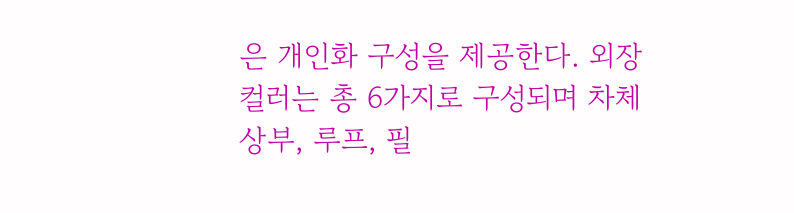은 개인화 구성을 제공한다. 외장 컬러는 총 6가지로 구성되며 차체 상부, 루프, 필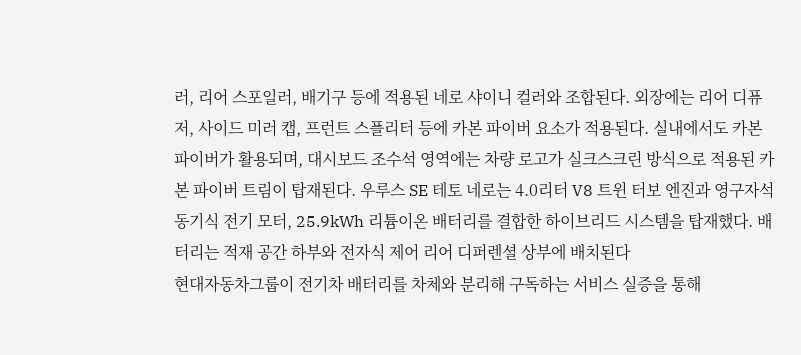러, 리어 스포일러, 배기구 등에 적용된 네로 샤이니 컬러와 조합된다. 외장에는 리어 디퓨저, 사이드 미러 캡, 프런트 스플리터 등에 카본 파이버 요소가 적용된다. 실내에서도 카본 파이버가 활용되며, 대시보드 조수석 영역에는 차량 로고가 실크스크린 방식으로 적용된 카본 파이버 트림이 탑재된다. 우루스 SE 테토 네로는 4.0리터 V8 트윈 터보 엔진과 영구자석 동기식 전기 모터, 25.9kWh 리튬이온 배터리를 결합한 하이브리드 시스템을 탑재했다. 배터리는 적재 공간 하부와 전자식 제어 리어 디퍼렌셜 상부에 배치된다
현대자동차그룹이 전기차 배터리를 차체와 분리해 구독하는 서비스 실증을 통해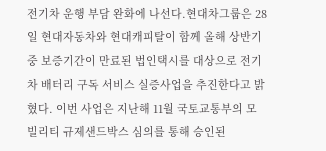전기차 운행 부담 완화에 나선다.현대차그룹은 28일 현대자동차와 현대캐피탈이 함께 올해 상반기 중 보증기간이 만료된 법인택시를 대상으로 전기차 배터리 구독 서비스 실증사업을 추진한다고 밝혔다. 이번 사업은 지난해 11월 국토교통부의 모빌리티 규제샌드박스 심의를 통해 승인된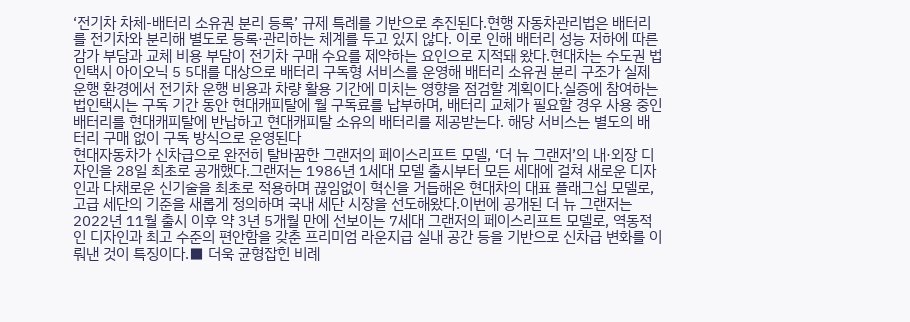‘전기차 차체-배터리 소유권 분리 등록’ 규제 특례를 기반으로 추진된다.현행 자동차관리법은 배터리를 전기차와 분리해 별도로 등록·관리하는 체계를 두고 있지 않다. 이로 인해 배터리 성능 저하에 따른 감가 부담과 교체 비용 부담이 전기차 구매 수요를 제약하는 요인으로 지적돼 왔다.현대차는 수도권 법인택시 아이오닉 5 5대를 대상으로 배터리 구독형 서비스를 운영해 배터리 소유권 분리 구조가 실제 운행 환경에서 전기차 운행 비용과 차량 활용 기간에 미치는 영향을 점검할 계획이다.실증에 참여하는 법인택시는 구독 기간 동안 현대캐피탈에 월 구독료를 납부하며, 배터리 교체가 필요할 경우 사용 중인 배터리를 현대캐피탈에 반납하고 현대캐피탈 소유의 배터리를 제공받는다. 해당 서비스는 별도의 배터리 구매 없이 구독 방식으로 운영된다
현대자동차가 신차급으로 완전히 탈바꿈한 그랜저의 페이스리프트 모델, ‘더 뉴 그랜저’의 내·외장 디자인을 28일 최초로 공개했다.그랜저는 1986년 1세대 모델 출시부터 모든 세대에 걸쳐 새로운 디자인과 다채로운 신기술을 최초로 적용하며 끊임없이 혁신을 거듭해온 현대차의 대표 플래그십 모델로, 고급 세단의 기준을 새롭게 정의하며 국내 세단 시장을 선도해왔다.이번에 공개된 더 뉴 그랜저는 2022년 11월 출시 이후 약 3년 5개월 만에 선보이는 7세대 그랜저의 페이스리프트 모델로, 역동적인 디자인과 최고 수준의 편안함을 갖춘 프리미엄 라운지급 실내 공간 등을 기반으로 신차급 변화를 이뤄낸 것이 특징이다.■ 더욱 균형잡힌 비례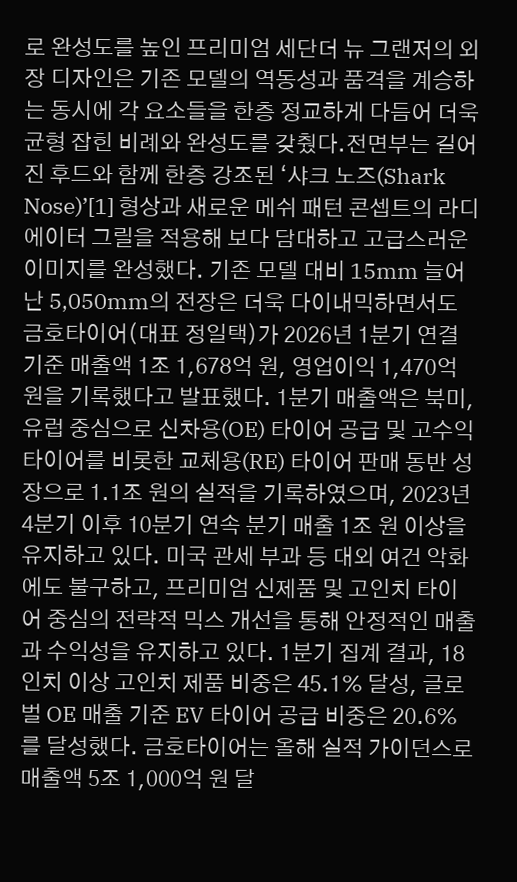로 완성도를 높인 프리미엄 세단더 뉴 그랜저의 외장 디자인은 기존 모델의 역동성과 품격을 계승하는 동시에 각 요소들을 한층 정교하게 다듬어 더욱 균형 잡힌 비례와 완성도를 갖췄다.전면부는 길어진 후드와 함께 한층 강조된 ‘샤크 노즈(Shark Nose)’[1] 형상과 새로운 메쉬 패턴 콘셉트의 라디에이터 그릴을 적용해 보다 담대하고 고급스러운 이미지를 완성했다. 기존 모델 대비 15mm 늘어난 5,050mm의 전장은 더욱 다이내믹하면서도
금호타이어(대표 정일택)가 2026년 1분기 연결 기준 매출액 1조 1,678억 원, 영업이익 1,470억 원을 기록했다고 발표했다. 1분기 매출액은 북미, 유럽 중심으로 신차용(OE) 타이어 공급 및 고수익 타이어를 비롯한 교체용(RE) 타이어 판매 동반 성장으로 1.1조 원의 실적을 기록하였으며, 2023년 4분기 이후 10분기 연속 분기 매출 1조 원 이상을 유지하고 있다. 미국 관세 부과 등 대외 여건 악화에도 불구하고, 프리미엄 신제품 및 고인치 타이어 중심의 전략적 믹스 개선을 통해 안정적인 매출과 수익성을 유지하고 있다. 1분기 집계 결과, 18인치 이상 고인치 제품 비중은 45.1% 달성, 글로벌 OE 매출 기준 EV 타이어 공급 비중은 20.6%를 달성했다. 금호타이어는 올해 실적 가이던스로 매출액 5조 1,000억 원 달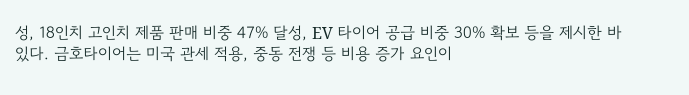성, 18인치 고인치 제품 판매 비중 47% 달성, EV 타이어 공급 비중 30% 확보 등을 제시한 바 있다. 금호타이어는 미국 관세 적용, 중동 전쟁 등 비용 증가 요인이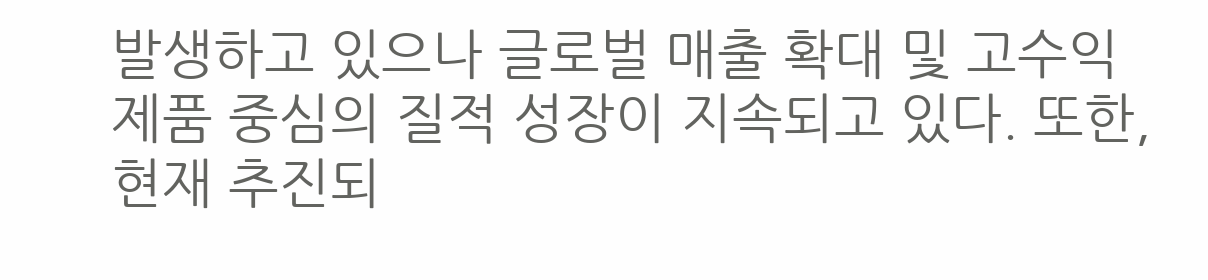발생하고 있으나 글로벌 매출 확대 및 고수익 제품 중심의 질적 성장이 지속되고 있다. 또한, 현재 추진되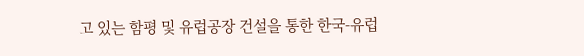고 있는 함평 및 유럽공장 건설을 통한 한국-유럽